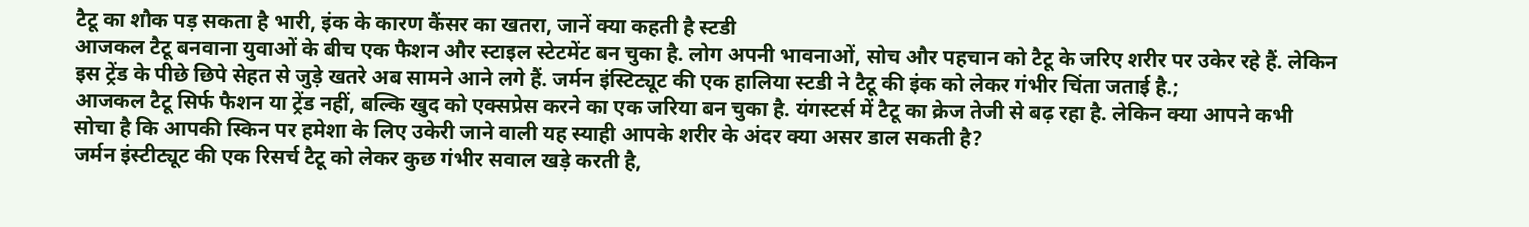टैटू का शौक पड़ सकता है भारी, इंक के कारण कैंसर का खतरा, जानें क्या कहती है स्टडी
आजकल टैटू बनवाना युवाओं के बीच एक फैशन और स्टाइल स्टेटमेंट बन चुका है. लोग अपनी भावनाओं, सोच और पहचान को टैटू के जरिए शरीर पर उकेर रहे हैं. लेकिन इस ट्रेंड के पीछे छिपे सेहत से जुड़े खतरे अब सामने आने लगे हैं. जर्मन इंस्टिट्यूट की एक हालिया स्टडी ने टैटू की इंक को लेकर गंभीर चिंता जताई है.;
आजकल टैटू सिर्फ फैशन या ट्रेंड नहीं, बल्कि खुद को एक्सप्रेस करने का एक जरिया बन चुका है. यंगस्टर्स में टैटू का क्रेज तेजी से बढ़ रहा है. लेकिन क्या आपने कभी सोचा है कि आपकी स्किन पर हमेशा के लिए उकेरी जाने वाली यह स्याही आपके शरीर के अंदर क्या असर डाल सकती है?
जर्मन इंस्टीट्यूट की एक रिसर्च टैटू को लेकर कुछ गंभीर सवाल खड़े करती है,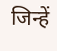जिन्हें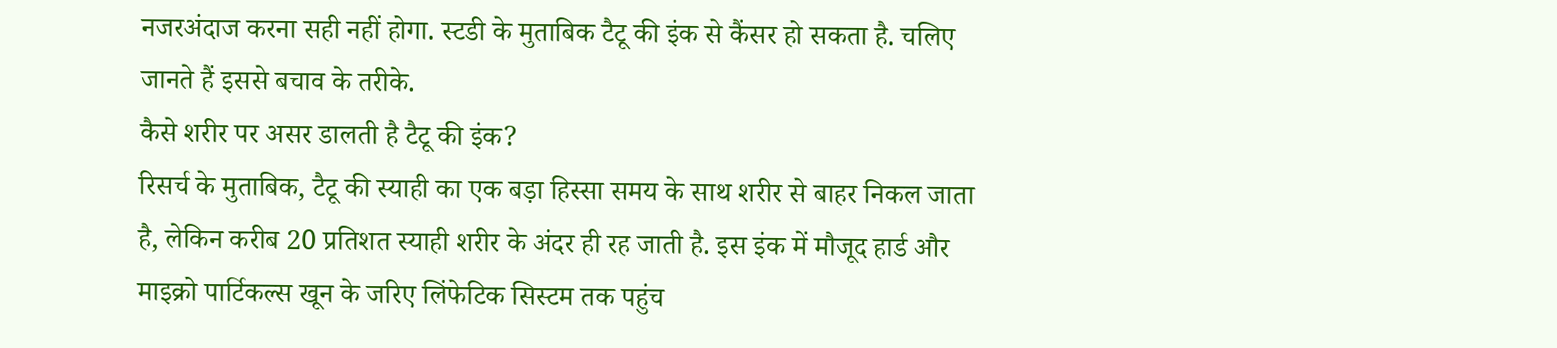नजरअंदाज करना सही नहीं होगा. स्टडी के मुताबिक टैटू की इंक से कैंसर हो सकता है. चलिए जानते हैं इससे बचाव के तरीके.
कैसे शरीर पर असर डालती है टैटू की इंक?
रिसर्च के मुताबिक, टैटू की स्याही का एक बड़ा हिस्सा समय के साथ शरीर से बाहर निकल जाता है, लेकिन करीब 20 प्रतिशत स्याही शरीर के अंदर ही रह जाती है. इस इंक में मौजूद हार्ड और माइक्रो पार्टिकल्स खून के जरिए लिंफेटिक सिस्टम तक पहुंच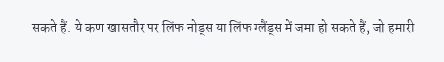सकते हैं. ये कण खासतौर पर लिंफ नोड्स या लिंफ ग्लैंड्स में जमा हो सकते हैं, जो हमारी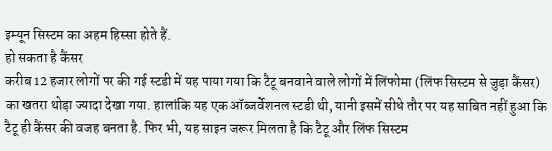इम्यून सिस्टम का अहम हिस्सा होते हैं.
हो सकता है कैंसर
करीब 12 हजार लोगों पर की गई स्टडी में यह पाया गया कि टैटू बनवाने वाले लोगों में लिंफोमा (लिंफ सिस्टम से जुड़ा कैंसर) का खतरा थोड़ा ज्यादा देखा गया. हालांकि यह एक ऑब्जर्वेशनल स्टडी थी, यानी इसमें सीधे तौर पर यह साबित नहीं हुआ कि टैटू ही कैंसर की वजह बनता है. फिर भी, यह साइन जरूर मिलता है कि टैटू और लिंफ सिस्टम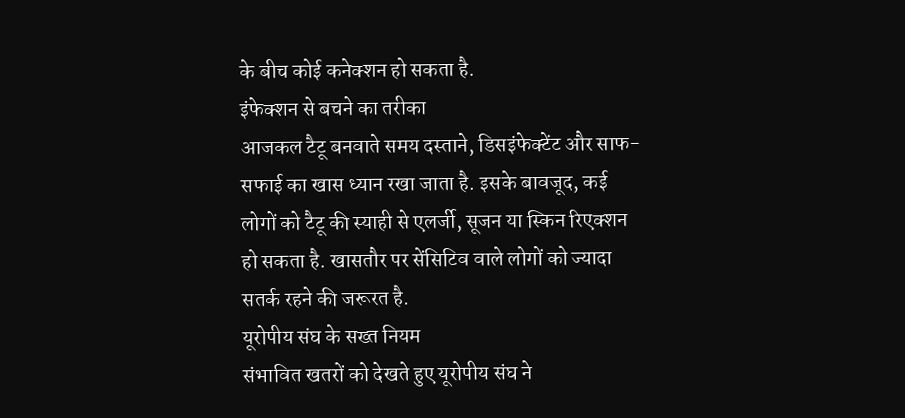के बीच कोई कनेक्शन हो सकता है.
इंफेक्शन से बचने का तरीका
आजकल टैटू बनवाते समय दस्ताने, डिसइंफेक्टेंट और साफ-सफाई का खास ध्यान रखा जाता है. इसके बावजूद, कई लोगों को टैटू की स्याही से एलर्जी, सूजन या स्किन रिएक्शन हो सकता है. खासतौर पर सेंसिटिव वाले लोगों को ज्यादा सतर्क रहने की जरूरत है.
यूरोपीय संघ के सख्त नियम
संभावित खतरों को देखते हुए यूरोपीय संघ ने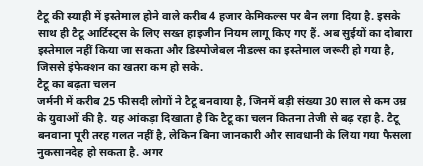टैटू की स्याही में इस्तेमाल होने वाले करीब 4 हजार केमिकल्स पर बैन लगा दिया है. इसके साथ ही टैटू आर्टिस्ट्स के लिए सख्त हाइजीन नियम लागू किए गए हैं. अब सुईयों का दोबारा इस्तेमाल नहीं किया जा सकता और डिस्पोजेबल नीडल्स का इस्तेमाल जरूरी हो गया है, जिससे इंफेक्शन का खतरा कम हो सके.
टैटू का बढ़ता चलन
जर्मनी में करीब 25 फीसदी लोगों ने टैटू बनवाया है, जिनमें बड़ी संख्या 30 साल से कम उम्र के युवाओं की है. यह आंकड़ा दिखाता है कि टैटू का चलन कितना तेजी से बढ़ रहा है. टैटू बनवाना पूरी तरह गलत नहीं है, लेकिन बिना जानकारी और सावधानी के लिया गया फैसला नुकसानदेह हो सकता है. अगर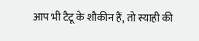आप भी टैटू के शौकीन हैं, तो स्याही की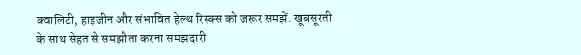क्वालिटी, हाइजीन और संभावित हेल्थ रिस्क्स को जरूर समझें. खूबसूरती के साथ सेहत से समझौता करना समझदारी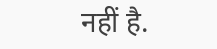नहीं है.